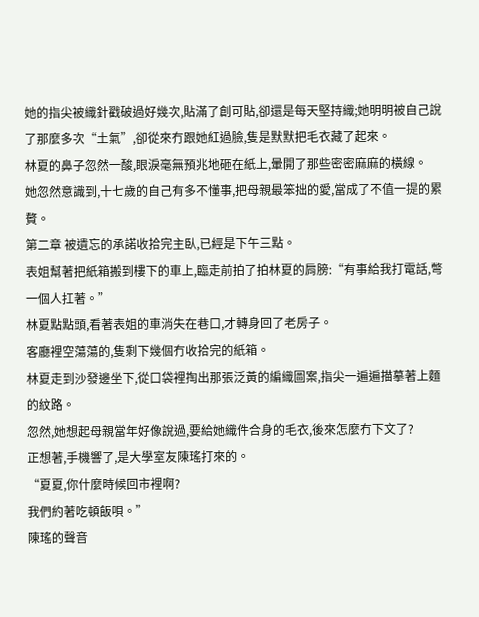她的指尖被織針戳破過好幾次,貼滿了創可貼,卻還是每天堅持織;她明明被自己說了那麼多次“土氣”,卻從來冇跟她紅過臉,隻是默默把毛衣藏了起來。
林夏的鼻子忽然一酸,眼淚毫無預兆地砸在紙上,暈開了那些密密麻麻的橫線。
她忽然意識到,十七歲的自己有多不懂事,把母親最笨拙的愛,當成了不值一提的累贅。
第二章 被遺忘的承諾收拾完主臥,已經是下午三點。
表姐幫著把紙箱搬到樓下的車上,臨走前拍了拍林夏的肩膀:“有事給我打電話,彆一個人扛著。”
林夏點點頭,看著表姐的車消失在巷口,才轉身回了老房子。
客廳裡空蕩蕩的,隻剩下幾個冇收拾完的紙箱。
林夏走到沙發邊坐下,從口袋裡掏出那張泛黃的編織圖案,指尖一遍遍描摹著上麵的紋路。
忽然,她想起母親當年好像說過,要給她織件合身的毛衣,後來怎麼冇下文了?
正想著,手機響了,是大學室友陳瑤打來的。
“夏夏,你什麼時候回市裡啊?
我們約著吃頓飯唄。”
陳瑤的聲音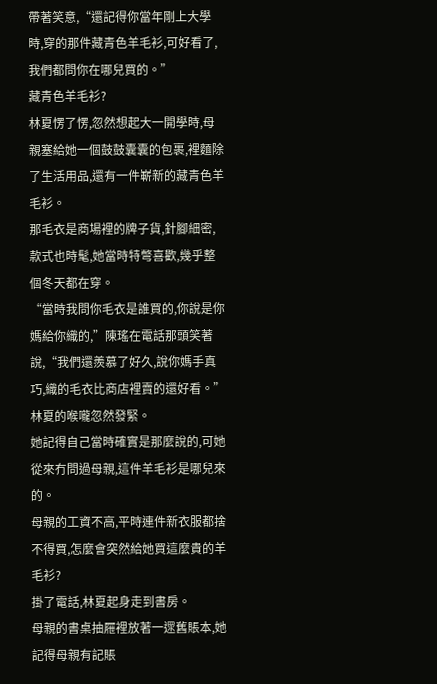帶著笑意,“還記得你當年剛上大學時,穿的那件藏青色羊毛衫,可好看了,我們都問你在哪兒買的。”
藏青色羊毛衫?
林夏愣了愣,忽然想起大一開學時,母親塞給她一個鼓鼓囊囊的包裹,裡麵除了生活用品,還有一件嶄新的藏青色羊毛衫。
那毛衣是商場裡的牌子貨,針腳細密,款式也時髦,她當時特彆喜歡,幾乎整個冬天都在穿。
“當時我問你毛衣是誰買的,你說是你媽給你織的,”陳瑤在電話那頭笑著說,“我們還羨慕了好久,說你媽手真巧,織的毛衣比商店裡賣的還好看。”
林夏的喉嚨忽然發緊。
她記得自己當時確實是那麼說的,可她從來冇問過母親,這件羊毛衫是哪兒來的。
母親的工資不高,平時連件新衣服都捨不得買,怎麼會突然給她買這麼貴的羊毛衫?
掛了電話,林夏起身走到書房。
母親的書桌抽屜裡放著一遝舊賬本,她記得母親有記賬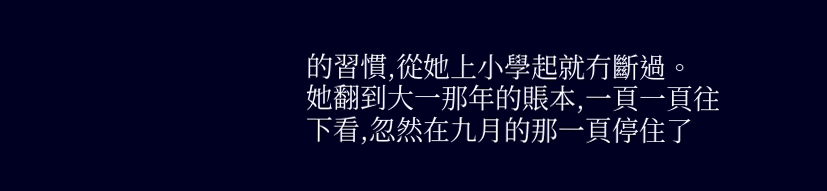的習慣,從她上小學起就冇斷過。
她翻到大一那年的賬本,一頁一頁往下看,忽然在九月的那一頁停住了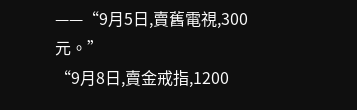——“9月5日,賣舊電視,300元。”
“9月8日,賣金戒指,1200